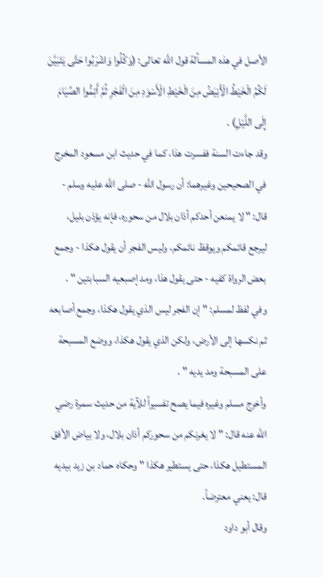الأصل في هذه المسألة قول الله تعالى: (وَكُلُوا وَاشْرَبُوا حَتَّى يَتَبَيَّنَ لَكُمُ الْخَيْطُ الْأَبْيَضُ مِنَ الْخَيْطِ الْأَسْوَدِ مِنَ الْفَجْرِ ثُمَّ أَتِمُّوا الصِّيَامَ إِلَى اللَّيْلِ) .
وقد جاءت السنة ففسرت هذا، كما في حديث ابن مسعود المخرج في الصحيحين وغيرهما: أن رسول الله - صلى الله عليه وسلم - قال: " لا يمنعن أحدكم أذان بلال من سحوره، فإنه يؤذن بليل، ليرجع قائمكم ويوقظ نائمكم، وليس الفجر أن يقول هكذا - وجمع بعض الرواة كفيه - حتى يقول هذا، ومد إصبعيه السبابتين " .
وفي لفظ لمسلم: " إن الفجر ليس الذي يقول هكذا، وجمع أصابعه ثم نكسها إلى الأرض، ولكن الذي يقول هكذا، ووضع المسبحة على المسبحة ومد يديه " .
وأخرج مسلم وغيره فيما يصح تفسيراً للآية من حديث سمرة رضي الله عنه قال: " لا يغرنكم من سحوركم أذان بلال، ولا بياض الأفق المستطيل هكذا، حتى يستطير هكذا " وحكاه حماد بن زيد بيديه قال: يعني معترضاً.
وقال أبو داود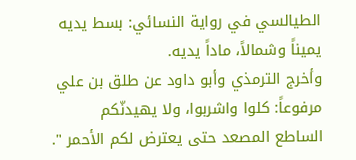الطيالسي في رواية النسائي: بسط يديه يميناً وشمالاً، ماداً يديه.
وأخرج الترمذي وأبو داود عن طلق بن علي مرفوعاً: كلوا واشربوا، ولا يهيدنّكم الساطع المصعد حتى يعترض لكم الأحمر ".